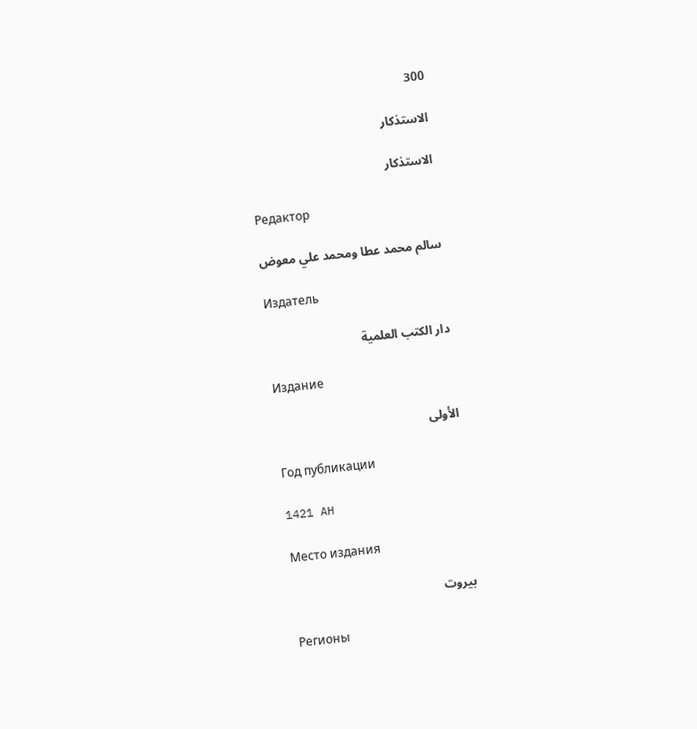300

الاستذكار

الاستذكار

Редактор

سالم محمد عطا ومحمد علي معوض

Издатель

دار الكتب العلمية

Издание

الأولى

Год публикации

1421 AH

Место издания

بيروت

Регионы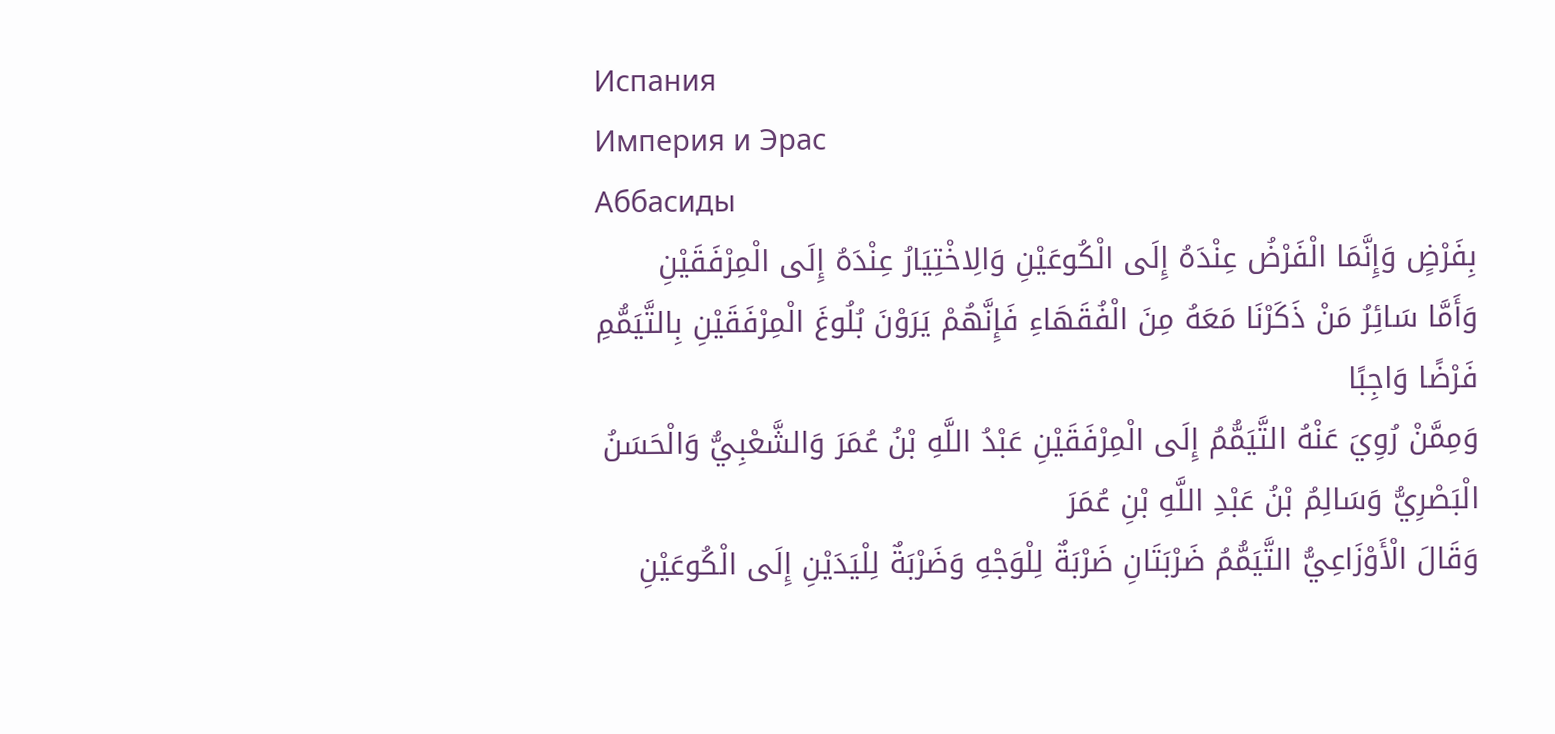Испания
Империя и Эрас
Аббасиды
بِفَرْضٍ وَإِنَّمَا الْفَرْضُ عِنْدَهُ إِلَى الْكُوعَيْنِ وَالِاخْتِيَارُ عِنْدَهُ إِلَى الْمِرْفَقَيْنِ
وَأَمَّا سَائِرُ مَنْ ذَكَرْنَا مَعَهُ مِنَ الْفُقَهَاءِ فَإِنَّهُمْ يَرَوْنَ بُلُوغَ الْمِرْفَقَيْنِ بِالتَّيَمُّمِ فَرْضًا وَاجِبًا
وَمِمَّنْ رُوِيَ عَنْهُ التَّيَمُّمُ إِلَى الْمِرْفَقَيْنِ عَبْدُ اللَّهِ بْنُ عُمَرَ وَالشَّعْبِيُّ وَالْحَسَنُ الْبَصْرِيُّ وَسَالِمُ بْنُ عَبْدِ اللَّهِ بْنِ عُمَرَ
وَقَالَ الْأَوْزَاعِيُّ التَّيَمُّمُ ضَرْبَتَانِ ضَرْبَةٌ لِلْوَجْهِ وَضَرْبَةٌ لِلْيَدَيْنِ إِلَى الْكُوعَيْنِ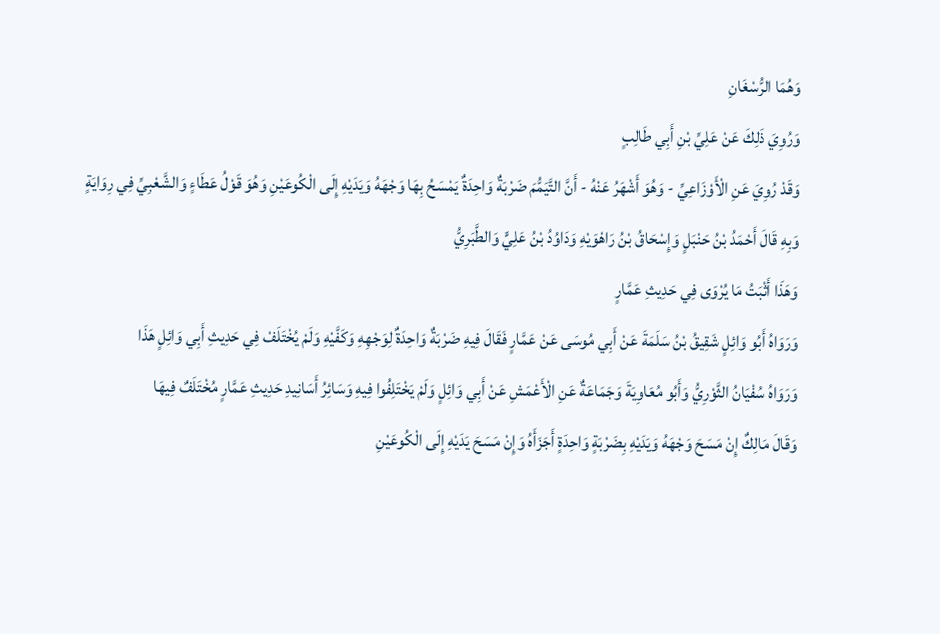وَهُمَا الرُّسْغَانِ
وَرُوِيَ ذَلِكَ عَنْ عَلِيِّ بْنِ أَبِي طَالِبٍ
وَقَدْ رُوِيَ عَنِ الْأَوْزَاعِيِّ - وَهُوَ أَشْهَرُ عَنْهُ - أَنَّ التَّيَمُّمَ ضَرْبَةٌ وَاحِدَةٌ يَمْسَحُ بِهَا وَجْهَهُ وَيَدَيْهِ إِلَى الْكُوعَيْنِ وَهُوَ قَوْلُ عَطَاءٍ وَالشَّعْبِيِّ فِي رِوَايَةٍ
وَبِهِ قَالَ أَحْمَدُ بْنُ حَنْبَلٍ وَإِسْحَاقُ بْنُ رَاهْوَيْهِ وَدَاوُدُ بْنُ عَلِيٍّ وَالطَّبَرِيُّ
وَهَذَا أَثْبَتُ مَا يُرْوَى فِي حَدِيثِ عَمَّارٍ
وَرَوَاهُ أَبُو وَائِلٍ شَقِيقُ بْنُ سَلَمَةَ عَنْ أَبِي مُوسَى عَنْ عَمَّارٍ فَقَالَ فِيهِ ضَرْبَةٌ وَاحِدَةٌ لِوَجْهِهِ وَكَفَّيْهِ وَلَمْ يُخْتَلَفْ فِي حَدِيثِ أَبِي وَائِلٍ هَذَا
وَرَوَاهُ سُفْيَانُ الثَّوْرِيُّ وَأَبُو مُعَاوِيَةَ وَجَمَاعَةٌ عَنِ الْأَعْمَشِ عَنْ أَبِي وَائِلٍ وَلَمْ يَخْتَلِفُوا فِيهِ وَسَائِرُ أَسَانِيدِ حَدِيثِ عَمَّارٍ مُخْتَلَفٌ فِيهَا
وَقَالَ مَالِكٌ إِنْ مَسَحَ وَجْهَهُ وَيَدَيْهِ بِضَرْبَةٍ وَاحِدَةٍ أَجَزَأَهُ وَإِنْ مَسَحَ يَدَيْهِ إِلَى الْكُوعَيْنِ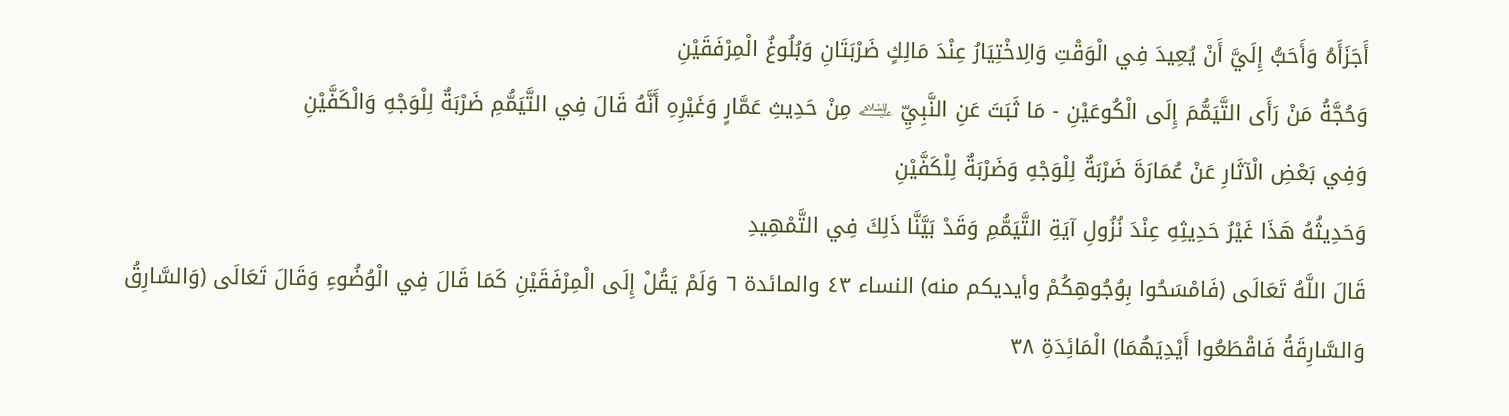أَجَزَأَهُ وَأَحَبُّ إِلَيَّ أَنْ يُعِيدَ فِي الْوَقْتِ وَالِاخْتِيَارُ عِنْدَ مَالِكٍ ضَرْبَتَانِ وَبُلُوغُ الْمِرْفَقَيْنِ
وَحُجَّةُ مَنْ رَأَى التَّيَمُّمَ إِلَى الْكُوعَيْنِ - مَا ثَبَتَ عَنِ النَّبِيِّ ﵇ مِنْ حَدِيثِ عَمَّارٍ وَغَيْرِهِ أَنَّهُ قَالَ فِي التَّيَمُّمِ ضَرْبَةٌ لِلْوَجْهِ وَالْكَفَّيْنِ
وَفِي بَعْضِ الْآثَارِ عَنْ عُمَارَةَ ضَرْبَةٌ لِلْوَجْهِ وَضَرْبَةٌ لِلْكَفَّيْنِ
وَحَدِيثُهُ هَذَا غَيْرُ حَدِيثِهِ عِنْدَ نُزُولِ آيَةِ التَّيَمُّمِ وَقَدْ بَيَّنَّا ذَلِكَ فِي التَّمْهِيدِ
قَالَ اللَّهُ تَعَالَى (فَامْسَحُوا بِوُجُوهِكُمْ وأيديكم منه) النساء ٤٣ والمائدة ٦ وَلَمْ يَقُلْ إِلَى الْمِرْفَقَيْنِ كَمَا قَالَ فِي الْوُضُوءِ وَقَالَ تَعَالَى (وَالسَّارِقُ وَالسَّارِقَةُ فَاقْطَعُوا أَيْدِيَهُمَا) الْمَائِدَةِ ٣٨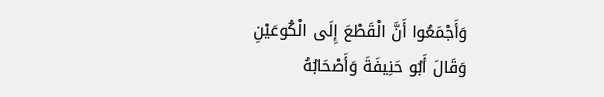وَأَجْمَعُوا أَنَّ الْقَطْعَ إِلَى الْكُوعَيْنِ
وَقَالَ أَبُو حَنِيفَةَ وَأَصْحَابُهُ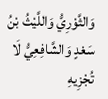وَالثَّوْرِيُّ وَاللَّيْثُ بْنُ سَعْدٍ وَالشَّافِعِيُّ لَا تُجْزِيهِ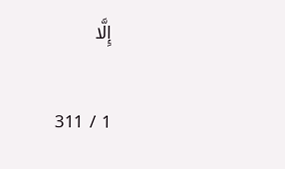إِلَّا

1 / 311